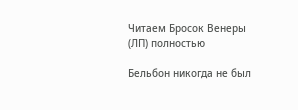Читаем Бросок Венеры (ЛП) полностью

Бельбон никогда не был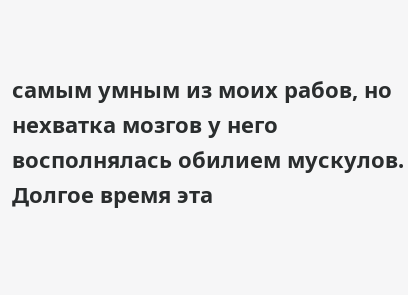самым умным из моих рабов, но нехватка мозгов у него восполнялась обилием мускулов. Долгое время эта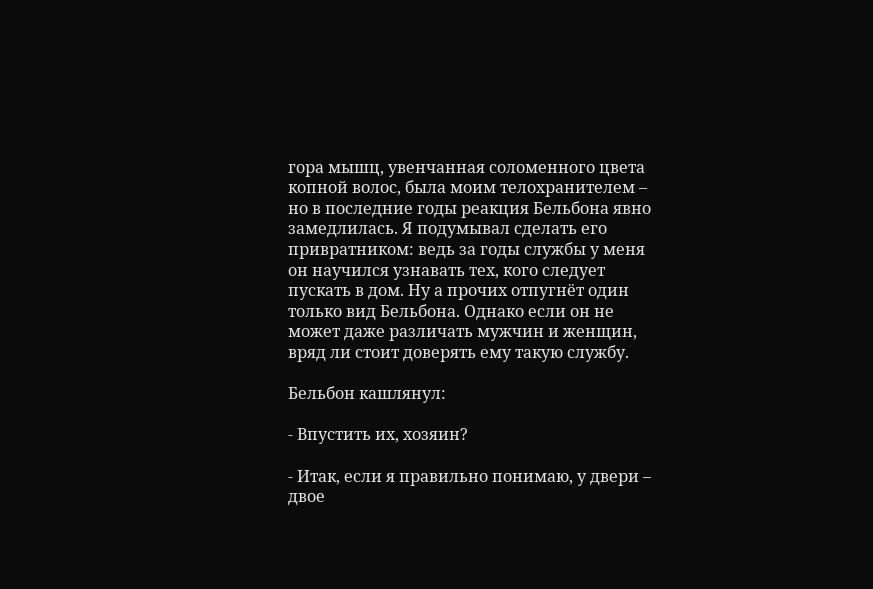гора мышц, увенчанная соломенного цвета копной волос, была моим телохранителем – но в последние годы реакция Бельбона явно замедлилась. Я подумывал сделать его привратником: ведь за годы службы у меня он научился узнавать тех, кого следует пускать в дом. Ну а прочих отпугнёт один только вид Бельбона. Однако если он не может даже различать мужчин и женщин, вряд ли стоит доверять ему такую службу.

Бельбон кашлянул:

- Впустить их, хозяин?

- Итак, если я правильно понимаю, у двери – двое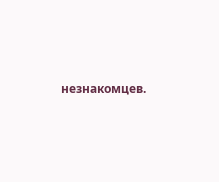незнакомцев.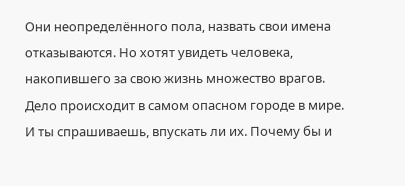Они неопределённого пола, назвать свои имена отказываются. Но хотят увидеть человека, накопившего за свою жизнь множество врагов. Дело происходит в самом опасном городе в мире. И ты спрашиваешь, впускать ли их. Почему бы и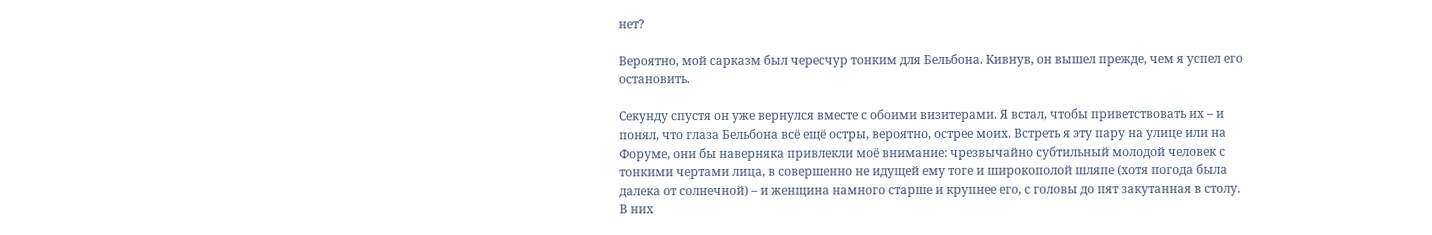нет?

Вероятно, мой сарказм был чересчур тонким для Бельбона. Кивнув, он вышел прежде, чем я успел его остановить.

Секунду спустя он уже вернулся вместе с обоими визитерами. Я встал, чтобы приветствовать их – и понял, что глаза Бельбона всё ещё остры, вероятно, острее моих. Встреть я эту пару на улице или на Форуме, они бы наверняка привлекли моё внимание: чрезвычайно субтильный молодой человек с тонкими чертами лица, в совершенно не идущей ему тоге и широкополой шляпе (хотя погода была далека от солнечной) – и женщина намного старше и крупнее его, с головы до пят закутанная в столу. В них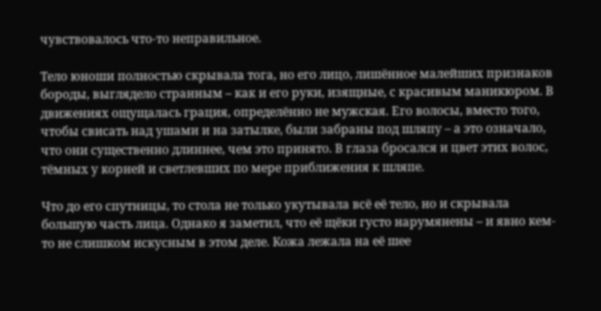чувствовалось что-то неправильное.

Тело юноши полностью скрывала тога, но его лицо, лишённое малейших признаков бороды, выглядело странным – как и его руки, изящные, с красивым маникюром. В движениях ощущалась грация, определённо не мужская. Его волосы, вместо того, чтобы свисать над ушами и на затылке, были забраны под шляпу – а это означало, что они существенно длиннее, чем это принято. В глаза бросался и цвет этих волос, тёмных у корней и светлевших по мере приближения к шляпе.

Что до его спутницы, то стола не только укутывала всё её тело, но и скрывала большую часть лица. Однако я заметил, что её щёки густо нарумянены – и явно кем-то не слишком искусным в этом деле. Кожа лежала на её шее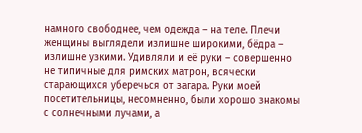намного свободнее, чем одежда – на теле. Плечи женщины выглядели излишне широкими, бёдра – излишне узкими. Удивляли и её руки – совершенно не типичные для римских матрон, всячески старающихся уберечься от загара. Руки моей посетительницы, несомненно, были хорошо знакомы с солнечными лучами, а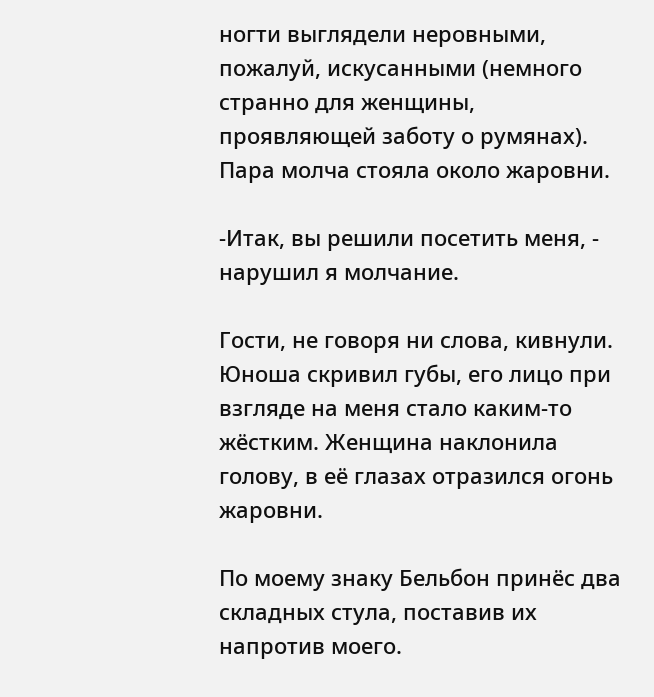ногти выглядели неровными, пожалуй, искусанными (немного странно для женщины, проявляющей заботу о румянах). Пара молча стояла около жаровни.

-Итак, вы решили посетить меня, - нарушил я молчание.

Гости, не говоря ни слова, кивнули. Юноша скривил губы, его лицо при взгляде на меня стало каким-то жёстким. Женщина наклонила голову, в её глазах отразился огонь жаровни.

По моему знаку Бельбон принёс два складных стула, поставив их напротив моего.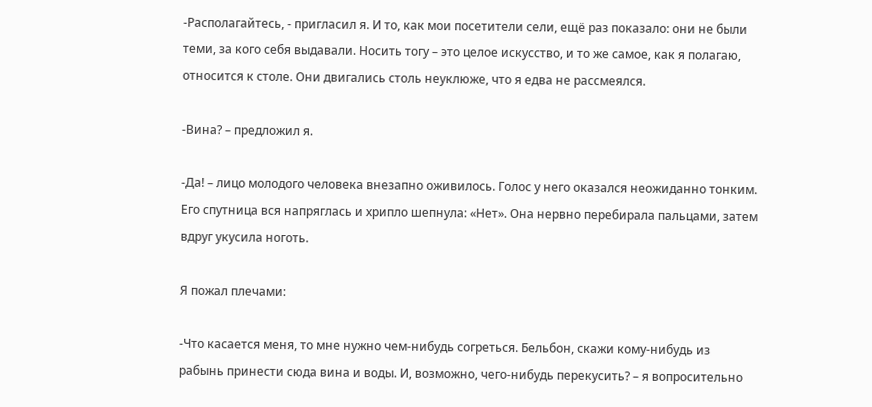-Располагайтесь, - пригласил я. И то, как мои посетители сели, ещё раз показало: они не были теми, за кого себя выдавали. Носить тогу – это целое искусство, и то же самое, как я полагаю, относится к столе. Они двигались столь неуклюже, что я едва не рассмеялся.

-Вина? – предложил я.

-Да! – лицо молодого человека внезапно оживилось. Голос у него оказался неожиданно тонким. Его спутница вся напряглась и хрипло шепнула: «Нет». Она нервно перебирала пальцами, затем вдруг укусила ноготь.

Я пожал плечами:

-Что касается меня, то мне нужно чем-нибудь согреться. Бельбон, скажи кому-нибудь из рабынь принести сюда вина и воды. И, возможно, чего-нибудь перекусить? – я вопросительно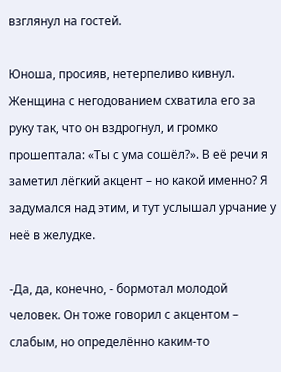взглянул на гостей.

Юноша, просияв, нетерпеливо кивнул. Женщина с негодованием схватила его за руку так, что он вздрогнул, и громко прошептала: «Ты с ума сошёл?». В её речи я заметил лёгкий акцент – но какой именно? Я задумался над этим, и тут услышал урчание у неё в желудке.

-Да, да, конечно, - бормотал молодой человек. Он тоже говорил с акцентом – слабым, но определённо каким-то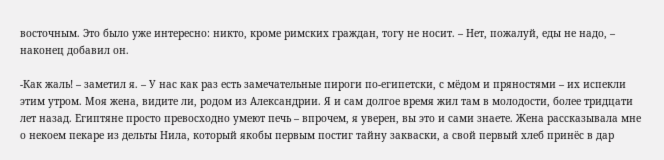восточным. Это было уже интересно: никто, кроме римских граждан, тогу не носит. – Нет, пожалуй, еды не надо, – наконец добавил он.

-Как жаль! – заметил я. – У нас как раз есть замечательные пироги по-египетски, с мёдом и пряностями – их испекли этим утром. Моя жена, видите ли, родом из Александрии. Я и сам долгое время жил там в молодости, более тридцати лет назад. Египтяне просто превосходно умеют печь – впрочем, я уверен, вы это и сами знаете. Жена рассказывала мне о некоем пекаре из дельты Нила, который якобы первым постиг тайну закваски, а свой первый хлеб принёс в дар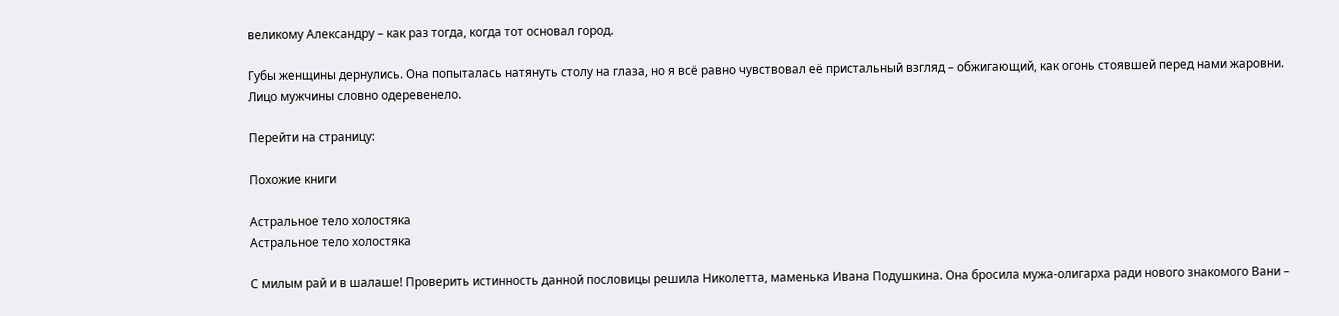великому Александру – как раз тогда, когда тот основал город.

Губы женщины дернулись. Она попыталась натянуть столу на глаза, но я всё равно чувствовал её пристальный взгляд – обжигающий, как огонь стоявшей перед нами жаровни. Лицо мужчины словно одеревенело.

Перейти на страницу:

Похожие книги

Астральное тело холостяка
Астральное тело холостяка

С милым рай и в шалаше! Проверить истинность данной пословицы решила Николетта, маменька Ивана Подушкина. Она бросила мужа-олигарха ради нового знакомого Вани –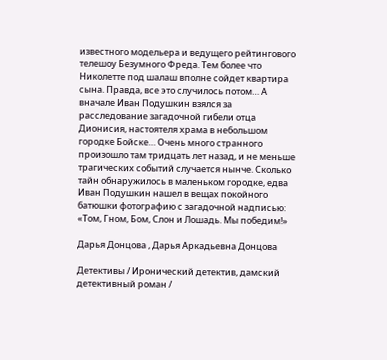известного модельера и ведущего рейтингового телешоу Безумного Фреда. Тем более что Николетте под шалаш вполне сойдет квартира сына. Правда, все это случилось потом… А вначале Иван Подушкин взялся за расследование загадочной гибели отца Дионисия, настоятеля храма в небольшом городке Бойске… Очень много странного произошло там тридцать лет назад, и не меньше трагических событий случается нынче. Сколько тайн обнаружилось в маленьком городке, едва Иван Подушкин нашел в вещах покойного батюшки фотографию с загадочной надписью: «Том, Гном, Бом, Слон и Лошадь. Мы победим!»

Дарья Донцова , Дарья Аркадьевна Донцова

Детективы / Иронический детектив, дамский детективный роман /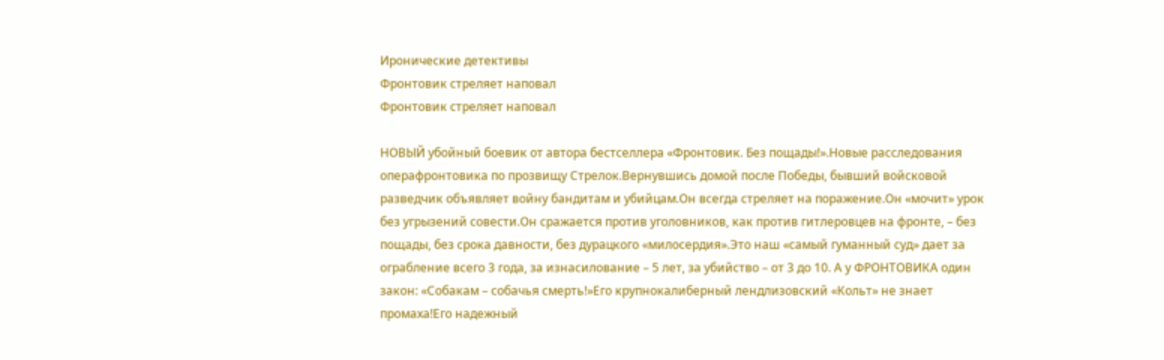Иронические детективы
Фронтовик стреляет наповал
Фронтовик стреляет наповал

НОВЫЙ убойный боевик от автора бестселлера «Фронтовик. Без пощады!».Новые расследования операфронтовика по прозвищу Стрелок.Вернувшись домой после Победы, бывший войсковой разведчик объявляет войну бандитам и убийцам.Он всегда стреляет на поражение.Он «мочит» урок без угрызений совести.Он сражается против уголовников, как против гитлеровцев на фронте, – без пощады, без срока давности, без дурацкого «милосердия».Это наш «самый гуманный суд» дает за ограбление всего 3 года, за изнасилование – 5 лет, за убийство – от 3 до 10. А у ФРОНТОВИКА один закон: «Собакам – собачья смерть!»Его крупнокалиберный лендлизовский «Кольт» не знает промаха!Его надежный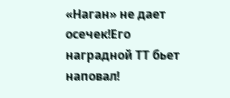«Наган» не дает осечек!Его наградной ТТ бьет наповал!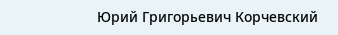Юрий Григорьевич Корчевский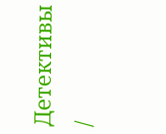Детективы /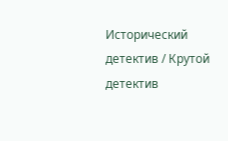Исторический детектив / Крутой детектив